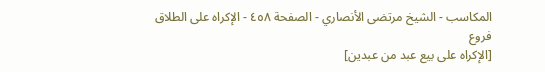المكاسب - الشيخ مرتضى الأنصاري - الصفحة ٤٥٨ - الإكراه على الطلاق
فروع
[الإكراه على بيع عبد من عبدين]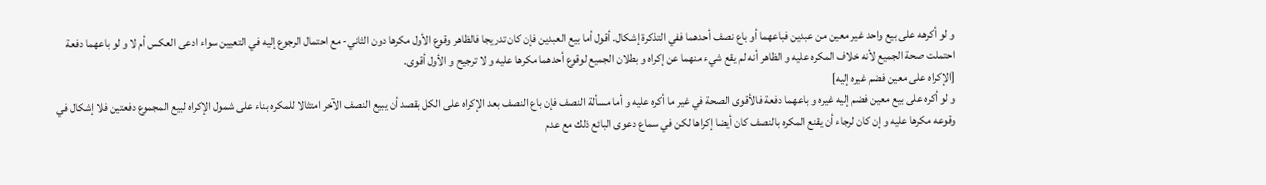و لو أكرهه على بيع واحد غير معين من عبدين فباعهما أو باع نصف أحدهما ففي التذكرة إشكال. أقول أما بيع العبدين فإن كان تدريجا فالظاهر وقوع الأول مكرها دون الثاني- مع احتمال الرجوع إليه في التعيين سواء ادعى العكس أم لا و لو باعهما دفعة احتملت صحة الجميع لأنه خلاف المكره عليه و الظاهر أنه لم يقع شيء منهما عن إكراه و بطلان الجميع لوقوع أحدهما مكرها عليه و لا ترجيح و الأول أقوى.
[الإكراه على معين فضم غيره إليه]
و لو أكره على بيع معين فضم إليه غيره و باعهما دفعة فالأقوى الصحة في غير ما أكره عليه و أما مسألة النصف فإن باع النصف بعد الإكراه على الكل بقصد أن يبيع النصف الآخر امتثالا للمكره بناء على شمول الإكراه لبيع المجموع دفعتين فلا إشكال في وقوعه مكرها عليه و إن كان لرجاء أن يقنع المكره بالنصف كان أيضا إكراها لكن في سماع دعوى البائع ذلك مع عدم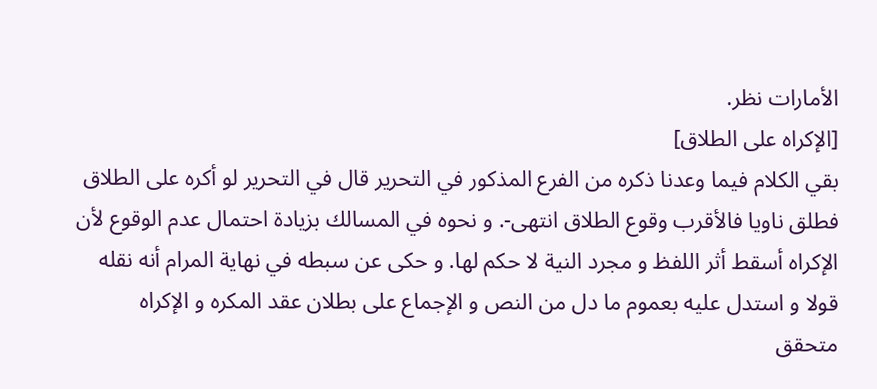الأمارات نظر.
[الإكراه على الطلاق]
بقي الكلام فيما وعدنا ذكره من الفرع المذكور في التحرير قال في التحرير لو أكره على الطلاق فطلق ناويا فالأقرب وقوع الطلاق انتهى-. و نحوه في المسالك بزيادة احتمال عدم الوقوع لأن الإكراه أسقط أثر اللفظ و مجرد النية لا حكم لها. و حكى عن سبطه في نهاية المرام أنه نقله قولا و استدل عليه بعموم ما دل من النص و الإجماع على بطلان عقد المكره و الإكراه متحقق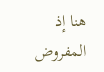هنا إذ المفروض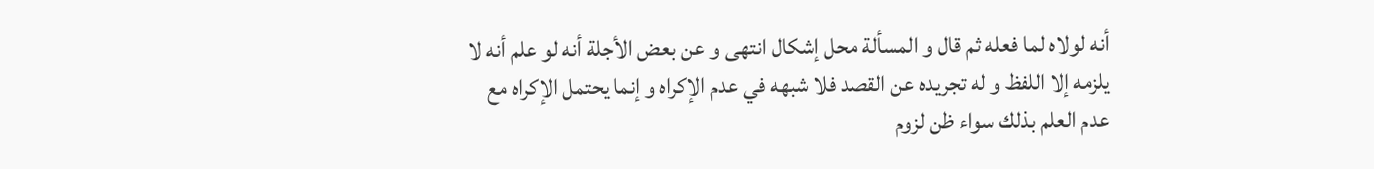أنه لولاه لما فعله ثم قال و المسألة محل إشكال انتهى و عن بعض الأجلة أنه لو علم أنه لا يلزمه إلا اللفظ و له تجريده عن القصد فلا شبهه في عدم الإكراه و إنما يحتمل الإكراه مع عدم العلم بذلك سواء ظن لزوم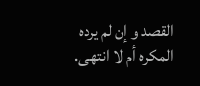القصد و إن لم يرده المكره أم لا انتهى.